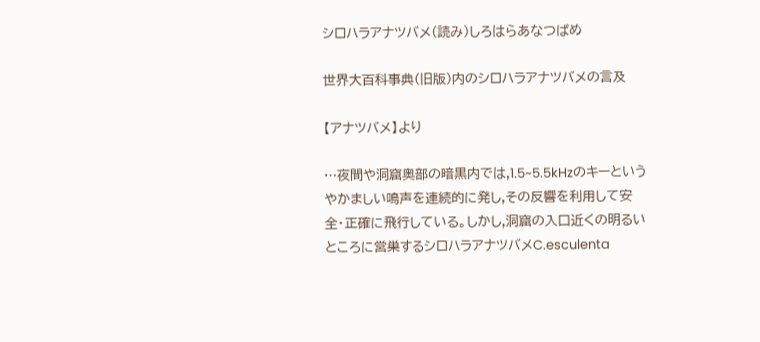シロハラアナツバメ(読み)しろはらあなつばめ

世界大百科事典(旧版)内のシロハラアナツバメの言及

【アナツバメ】より

…夜間や洞窟奥部の暗黒内では,1.5~5.5kHzのキーというやかましい鳴声を連続的に発し,その反響を利用して安全・正確に飛行している。しかし,洞窟の入口近くの明るいところに営巣するシロハラアナツバメC.esculenta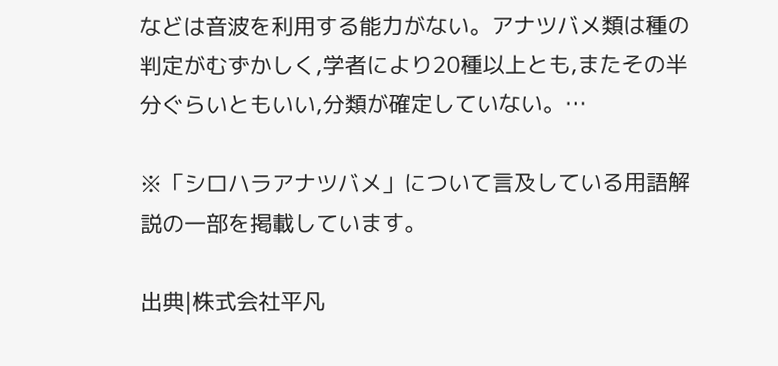などは音波を利用する能力がない。アナツバメ類は種の判定がむずかしく,学者により20種以上とも,またその半分ぐらいともいい,分類が確定していない。…

※「シロハラアナツバメ」について言及している用語解説の一部を掲載しています。

出典|株式会社平凡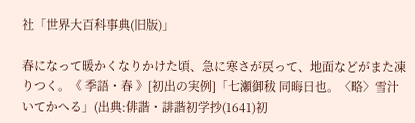社「世界大百科事典(旧版)」

春になって暖かくなりかけた頃、急に寒さが戻って、地面などがまた凍りつく。《 季語・春 》[初出の実例]「七瀬御秡 同晦日也。〈略〉雪汁いてかへる」(出典:俳諧・誹諧初学抄(1641)初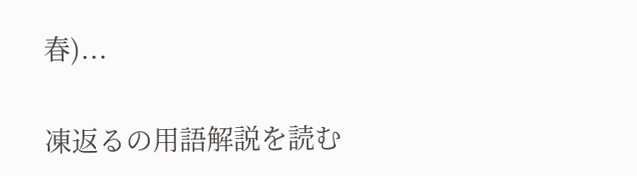春)...

凍返るの用語解説を読む